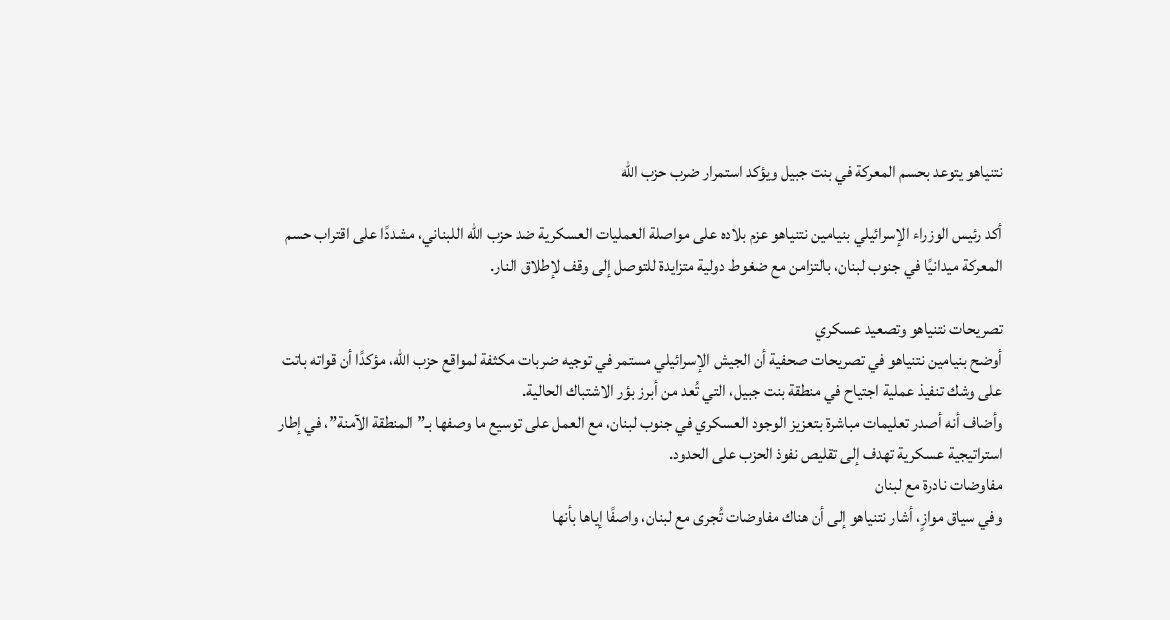نتنياهو يتوعد بحسم المعركة في بنت جبيل ويؤكد استمرار ضرب حزب الله

أكد رئيس الوزراء الإسرائيلي بنيامين نتنياهو عزم بلاده على مواصلة العمليات العسكرية ضد حزب الله اللبناني، مشددًا على اقتراب حسم المعركة ميدانيًا في جنوب لبنان، بالتزامن مع ضغوط دولية متزايدة للتوصل إلى وقف لإطلاق النار.

تصريحات نتنياهو وتصعيد عسكري
أوضح بنيامين نتنياهو في تصريحات صحفية أن الجيش الإسرائيلي مستمر في توجيه ضربات مكثفة لمواقع حزب الله، مؤكدًا أن قواته باتت على وشك تنفيذ عملية اجتياح في منطقة بنت جبيل، التي تُعد من أبرز بؤر الاشتباك الحالية.
وأضاف أنه أصدر تعليمات مباشرة بتعزيز الوجود العسكري في جنوب لبنان، مع العمل على توسيع ما وصفها بـ”المنطقة الآمنة”، في إطار استراتيجية عسكرية تهدف إلى تقليص نفوذ الحزب على الحدود.
مفاوضات نادرة مع لبنان
وفي سياق موازٍ، أشار نتنياهو إلى أن هناك مفاوضات تُجرى مع لبنان، واصفًا إياها بأنها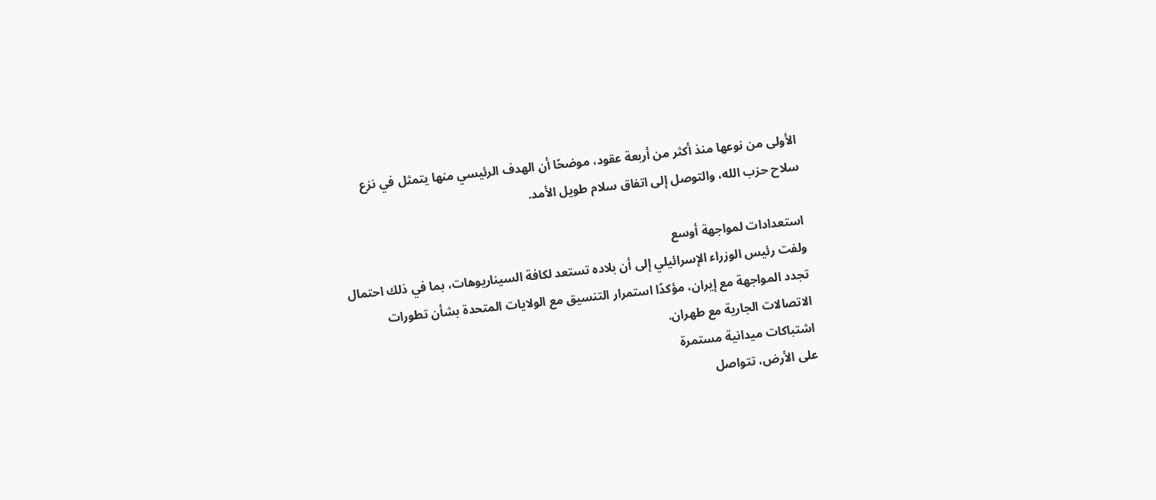الأولى من نوعها منذ أكثر من أربعة عقود، موضحًا أن الهدف الرئيسي منها يتمثل في نزع سلاح حزب الله، والتوصل إلى اتفاق سلام طويل الأمد.

استعدادات لمواجهة أوسع
ولفت رئيس الوزراء الإسرائيلي إلى أن بلاده تستعد لكافة السيناريوهات، بما في ذلك احتمال تجدد المواجهة مع إيران، مؤكدًا استمرار التنسيق مع الولايات المتحدة بشأن تطورات الاتصالات الجارية مع طهران.
اشتباكات ميدانية مستمرة
على الأرض، تتواصل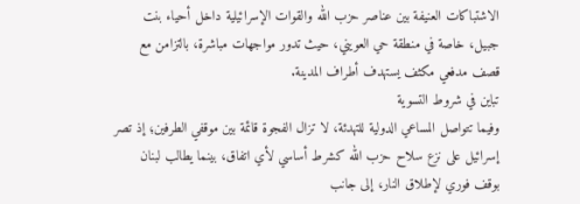الاشتباكات العنيفة بين عناصر حزب الله والقوات الإسرائيلية داخل أحياء بنت جبيل، خاصة في منطقة حي العويني، حيث تدور مواجهات مباشرة، بالتزامن مع قصف مدفعي مكثف يستهدف أطراف المدينة.
تباين في شروط التسوية
وفيما تتواصل المساعي الدولية للتهدئة، لا تزال الفجوة قائمة بين موقفي الطرفين؛ إذ تصر إسرائيل على نزع سلاح حزب الله كشرط أساسي لأي اتفاق، بينما يطالب لبنان بوقف فوري لإطلاق النار، إلى جانب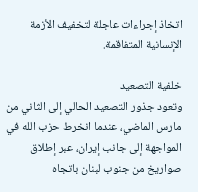اتخاذ إجراءات عاجلة لتخفيف الأزمة الإنسانية المتفاقمة.

خلفية التصعيد
وتعود جذور التصعيد الحالي إلى الثاني من مارس الماضي، عندما انخرط حزب الله في المواجهة إلى جانب إيران، عبر إطلاق صواريخ من جنوب لبنان باتجاه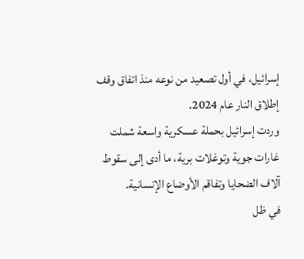إسرائيل، في أول تصعيد من نوعه منذ اتفاق وقف إطلاق النار عام 2024.
وردت إسرائيل بحملة عسكرية واسعة شملت غارات جوية وتوغلات برية، ما أدى إلى سقوط آلاف الضحايا وتفاقم الأوضاع الإنسانية.
في ظل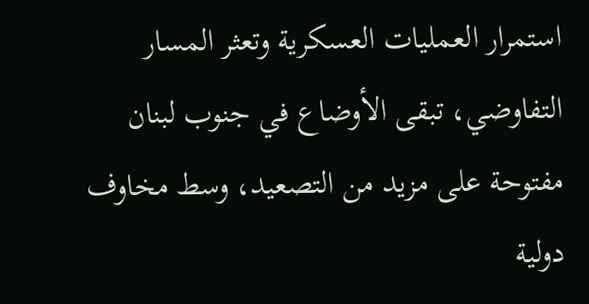استمرار العمليات العسكرية وتعثر المسار التفاوضي، تبقى الأوضاع في جنوب لبنان مفتوحة على مزيد من التصعيد، وسط مخاوف دولية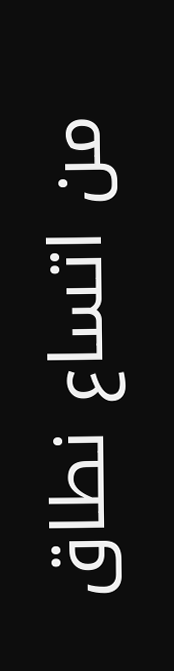من اتساع نطاق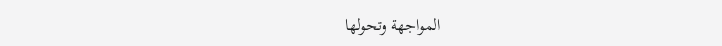المواجهة وتحولها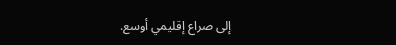إلى صراع إقليمي أوسع.